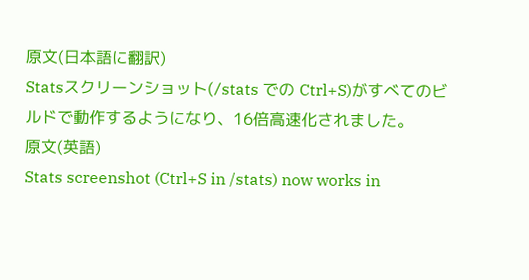原文(日本語に翻訳)
Statsスクリーンショット(/stats での Ctrl+S)がすべてのビルドで動作するようになり、16倍高速化されました。
原文(英語)
Stats screenshot (Ctrl+S in /stats) now works in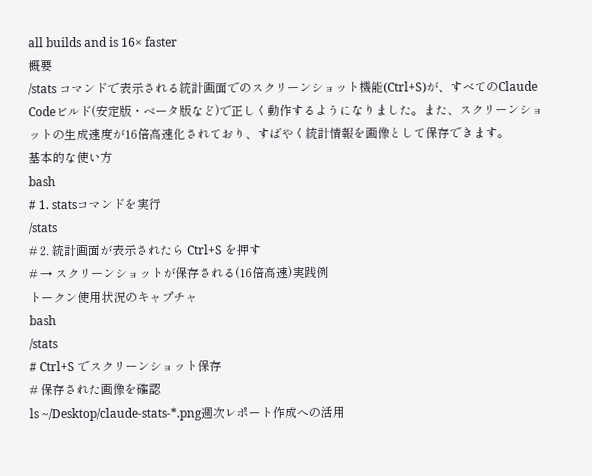all builds and is 16× faster
概要
/stats コマンドで表示される統計画面でのスクリーンショット機能(Ctrl+S)が、すべてのClaude Codeビルド(安定版・ベータ版など)で正しく動作するようになりました。また、スクリーンショットの生成速度が16倍高速化されており、すばやく統計情報を画像として保存できます。
基本的な使い方
bash
# 1. statsコマンドを実行
/stats
# 2. 統計画面が表示されたら Ctrl+S を押す
# → スクリーンショットが保存される(16倍高速)実践例
トークン使用状況のキャプチャ
bash
/stats
# Ctrl+S でスクリーンショット保存
# 保存された画像を確認
ls ~/Desktop/claude-stats-*.png週次レポート作成への活用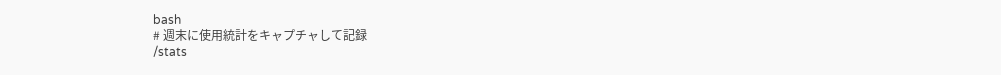bash
# 週末に使用統計をキャプチャして記録
/stats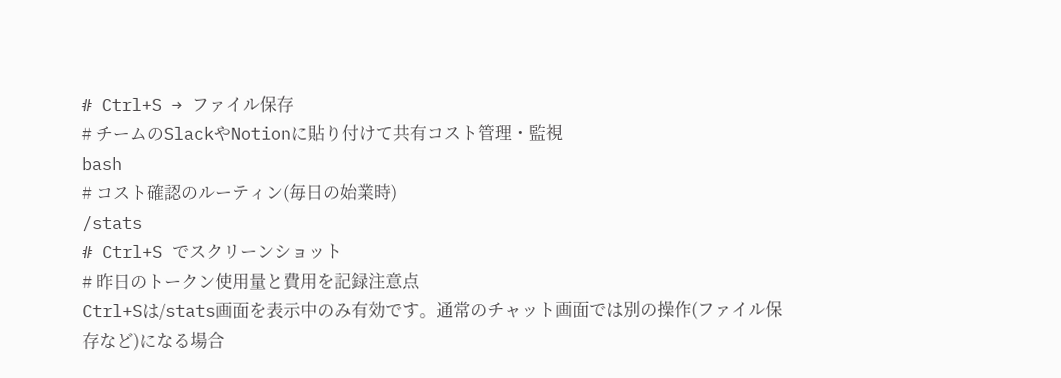# Ctrl+S → ファイル保存
# チームのSlackやNotionに貼り付けて共有コスト管理・監視
bash
# コスト確認のルーティン(毎日の始業時)
/stats
# Ctrl+S でスクリーンショット
# 昨日のトークン使用量と費用を記録注意点
Ctrl+Sは/stats画面を表示中のみ有効です。通常のチャット画面では別の操作(ファイル保存など)になる場合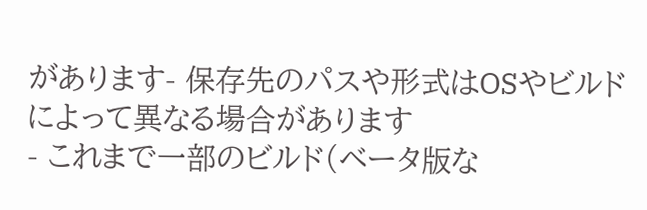があります- 保存先のパスや形式はOSやビルドによって異なる場合があります
- これまで一部のビルド(ベータ版な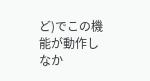ど)でこの機能が動作しなか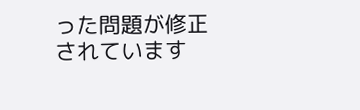った問題が修正されています